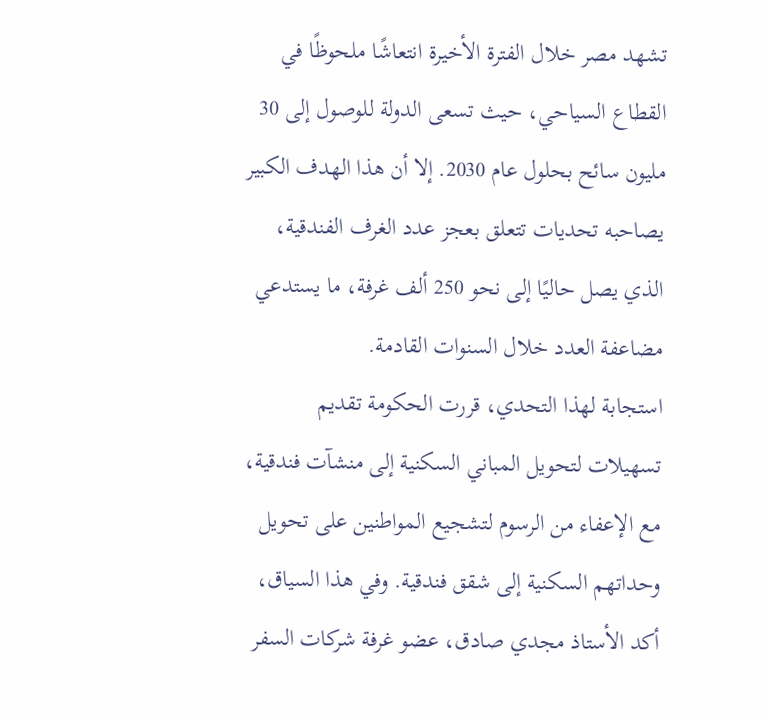تشهد مصر خلال الفترة الأخيرة انتعاشًا ملحوظًا في القطاع السياحي، حيث تسعى الدولة للوصول إلى 30 مليون سائح بحلول عام 2030. إلا أن هذا الهدف الكبير يصاحبه تحديات تتعلق بعجز عدد الغرف الفندقية، الذي يصل حاليًا إلى نحو 250 ألف غرفة، ما يستدعي مضاعفة العدد خلال السنوات القادمة.
استجابة لهذا التحدي، قررت الحكومة تقديم تسهيلات لتحويل المباني السكنية إلى منشآت فندقية، مع الإعفاء من الرسوم لتشجيع المواطنين على تحويل وحداتهم السكنية إلى شقق فندقية. وفي هذا السياق، أكد الأستاذ مجدي صادق، عضو غرفة شركات السفر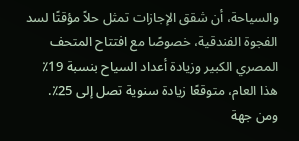والسياحة، أن شقق الإجازات تمثل حلاً مؤقتًا لسد الفجوة الفندقية، خصوصًا مع افتتاح المتحف المصري الكبير وزيادة أعداد السياح بنسبة 19٪ هذا العام، متوقعًا زيادة سنوية تصل إلى 25٪.
ومن جهة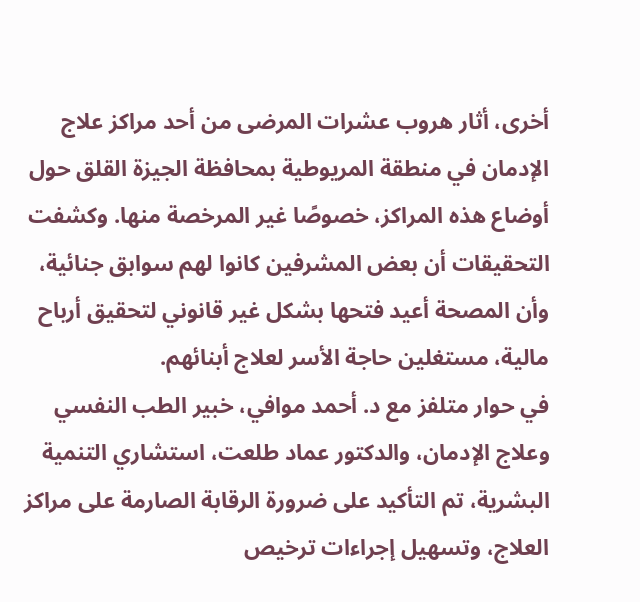أخرى، أثار هروب عشرات المرضى من أحد مراكز علاج الإدمان في منطقة المريوطية بمحافظة الجيزة القلق حول أوضاع هذه المراكز، خصوصًا غير المرخصة منها. وكشفت التحقيقات أن بعض المشرفين كانوا لهم سوابق جنائية، وأن المصحة أعيد فتحها بشكل غير قانوني لتحقيق أرباح مالية، مستغلين حاجة الأسر لعلاج أبنائهم.
في حوار متلفز مع د. أحمد موافي، خبير الطب النفسي وعلاج الإدمان، والدكتور عماد طلعت، استشاري التنمية البشرية، تم التأكيد على ضرورة الرقابة الصارمة على مراكز العلاج، وتسهيل إجراءات ترخيص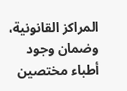المراكز القانونية، وضمان وجود أطباء مختصين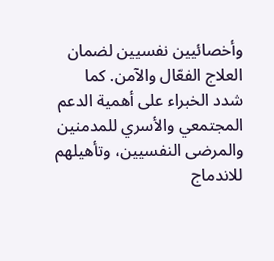وأخصائيين نفسيين لضمان العلاج الفعّال والآمن. كما شدد الخبراء على أهمية الدعم المجتمعي والأسري للمدمنين والمرضى النفسيين، وتأهيلهم للاندماج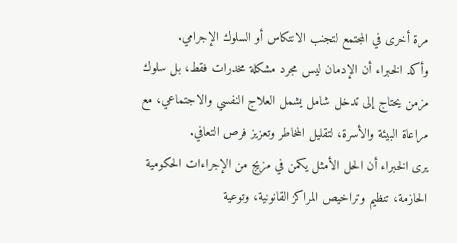مرة أخرى في المجتمع لتجنب الانتكاس أو السلوك الإجرامي.
وأكد الخبراء أن الإدمان ليس مجرد مشكلة مخدرات فقط، بل سلوك مزمن يحتاج إلى تدخل شامل يشمل العلاج النفسي والاجتماعي، مع مراعاة البيئة والأسرة، لتقليل المخاطر وتعزيز فرص التعافي.
يرى الخبراء أن الحل الأمثل يكمن في مزيج من الإجراءات الحكومية الحازمة، تنظيم وتراخيص المراكز القانونية، وتوعية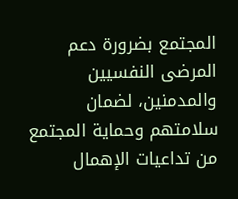المجتمع بضرورة دعم المرضى النفسيين والمدمنين، لضمان سلامتهم وحماية المجتمع من تداعيات الإهمال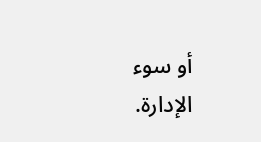أو سوء الإدارة.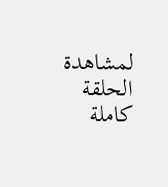لمشاهدة الحلقة كاملة